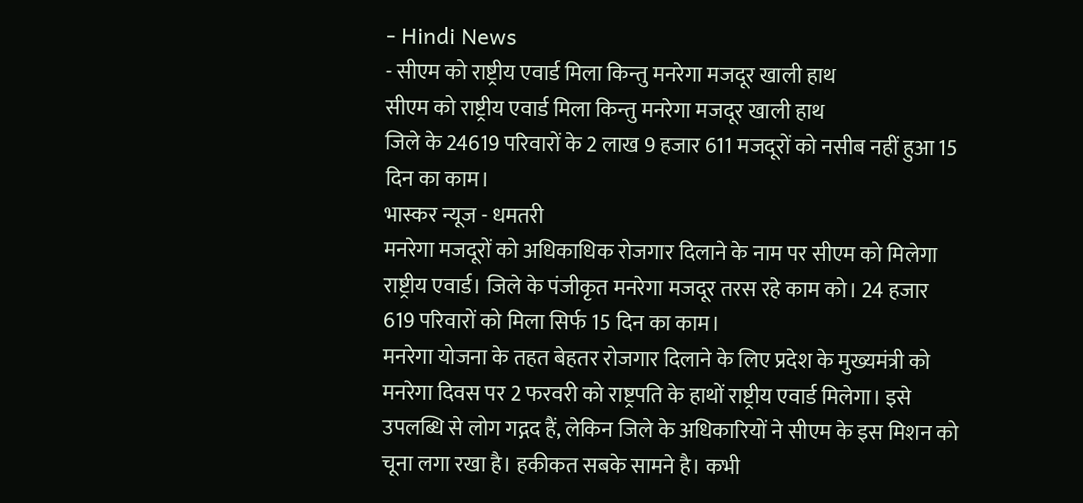- Hindi News
- सीएम को राष्ट्रीय एवार्ड मिला किन्तु मनरेगा मजदूर खाली हाथ
सीएम को राष्ट्रीय एवार्ड मिला किन्तु मनरेगा मजदूर खाली हाथ
जिले के 24619 परिवारों के 2 लाख 9 हजार 611 मजदूरों को नसीब नहीं हुआ 15 दिन का काम।
भास्कर न्यूज - धमतरी
मनरेगा मजदूरों को अधिकाधिक रोजगार दिलाने के नाम पर सीएम को मिलेगा राष्ट्रीय एवार्ड। जिले के पंजीकृत मनरेगा मजदूर तरस रहे काम को। 24 हजार 619 परिवारों को मिला सिर्फ 15 दिन का काम।
मनरेगा योजना के तहत बेहतर रोजगार दिलाने के लिए प्रदेश के मुख्यमंत्री को मनरेगा दिवस पर 2 फरवरी को राष्ट्रपति के हाथों राष्ट्रीय एवार्ड मिलेगा। इसे उपलब्धि से लोग गद्गद हैं, लेकिन जिले के अधिकारियों ने सीएम के इस मिशन को चूना लगा रखा है। हकीकत सबके सामने है। कभी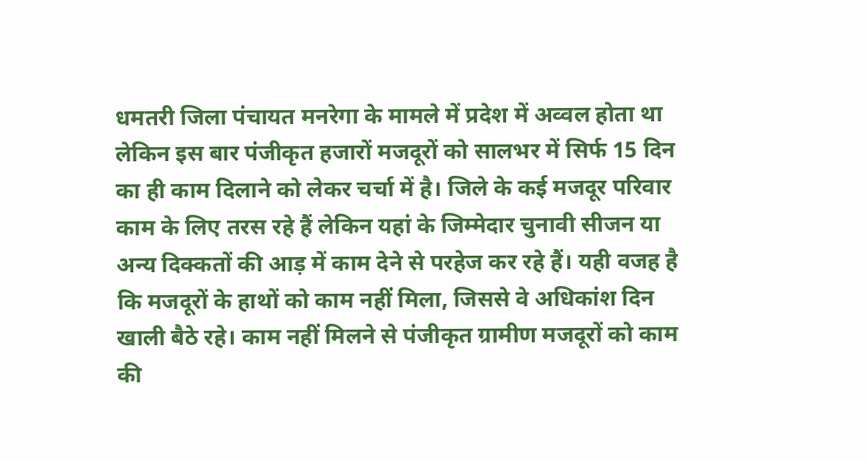धमतरी जिला पंचायत मनरेगा के मामले में प्रदेश में अव्वल होता था लेकिन इस बार पंजीकृत हजारों मजदूरों को सालभर में सिर्फ 15 दिन का ही काम दिलाने को लेकर चर्चा में है। जिले के कई मजदूर परिवार काम के लिए तरस रहे हैं लेकिन यहां के जिम्मेदार चुनावी सीजन या अन्य दिक्कतों की आड़ में काम देने से परहेज कर रहे हैं। यही वजह है कि मजदूरों के हाथों को काम नहीं मिला, जिससे वे अधिकांश दिन खाली बैठे रहे। काम नहीं मिलने से पंजीकृत ग्रामीण मजदूरों को काम की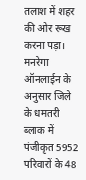तलाश में शहर की ओर रूख करना पड़ा। मनरेगा ऑनलाईन के अनुसार जिले के धमतरी ब्लाक में पंजीकृत 5952 परिवारों के 48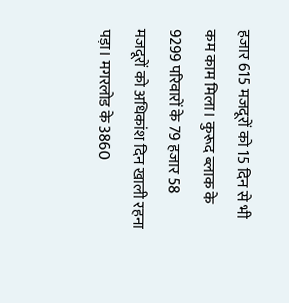हजार 615 मजदूरों को 15 दिन से भी कम काम मिला। कुरूद ब्लाक के 9299 परिवारों के 79 हजार 58 मजदूरों को अधिकांश दिन खाली रहना पड़ा। मगरलोड के 3860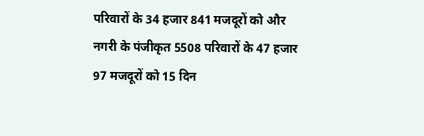परिवारों के 34 हजार 841 मजदूरों को और नगरी के पंजीकृत 5508 परिवारों के 47 हजार 97 मजदूरों को 15 दिन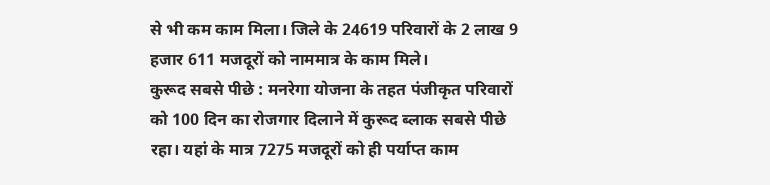से भी कम काम मिला। जिले के 24619 परिवारों के 2 लाख 9 हजार 611 मजदूरों को नाममात्र के काम मिले।
कुरूद सबसे पीछे : मनरेगा योजना के तहत पंजीकृत परिवारों को 100 दिन का रोजगार दिलाने में कुरूद ब्लाक सबसे पीछे रहा। यहां के मात्र 7275 मजदूरों को ही पर्याप्त काम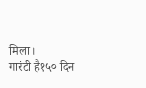मिला।
गारंटी है१५० दिन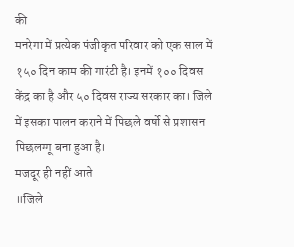की
मनरेगा में प्रत्येक पंजीकृत परिवार को एक साल में १५० दिन काम की गारंटी है। इनमें १०० दिवस केंद्र का है और ५० दिवस राज्य सरकार का। जिले में इसका पालन कराने में पिछले वर्षो से प्रशासन पिछलग्गू बना हुआ है।
मजदूर ही नहीं आते
॥जिले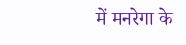में मनरेगा के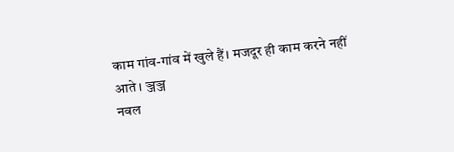काम गांव-गांव में खुले हैं। मजदूर ही काम करने नहीं आते। ञ्जञ्ज
नवल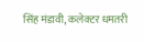सिंह मंडावी, कलेक्टर धमतरी